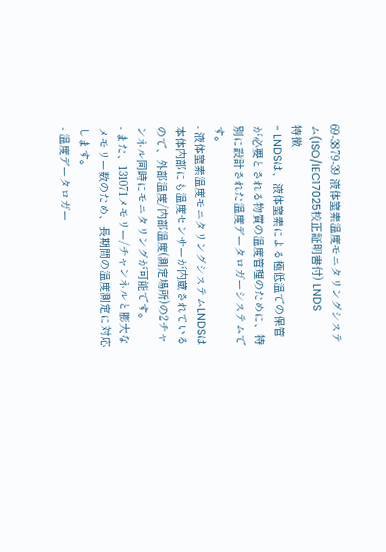69-3879-39 液体窒素温度モニタリングシステム(ISO/IEC17025校正証明書付) LNDS
特徴
- LNDSは、液体窒素による極低温での保管が必要とされる物質の温度管理のために、特別に設計された温度データロガーシステムです。
- 液体窒素温度モニタリングシステムLNDSは本体内部にも温度センサーが内蔵されているので、外部温度/内部温度(測定場所)の2チャンネル同時にモニタリングが可能です。
- また、131071メモリー/チャンネルと膨大なメモリー数のため、長期間の温度測定に対応します。
- 温度データロガー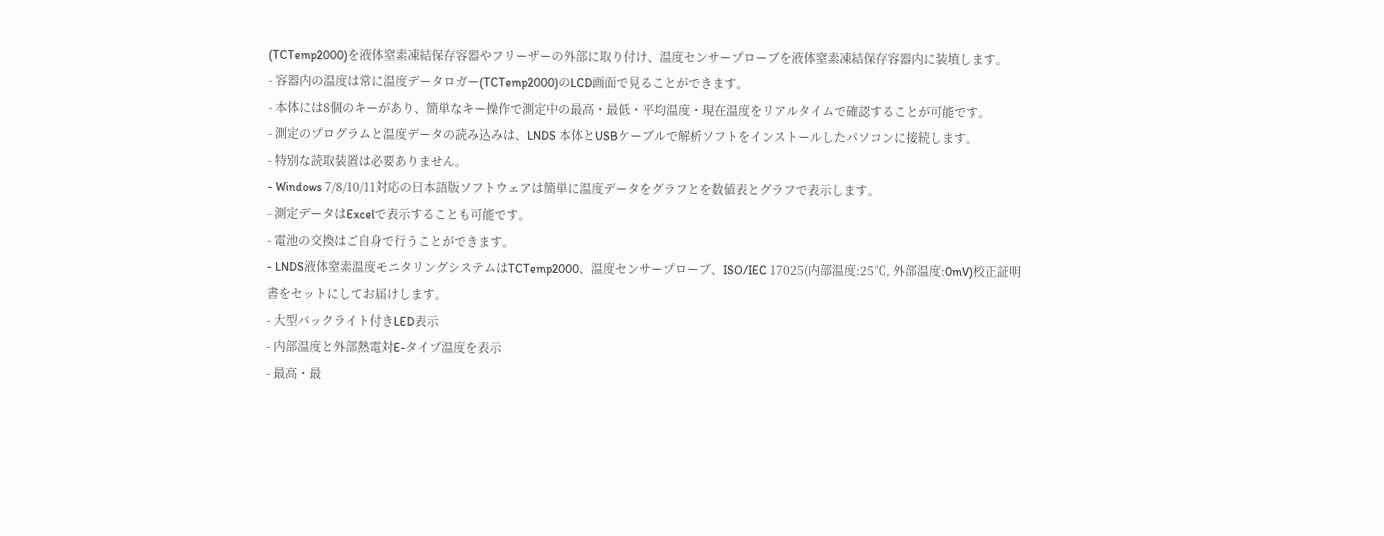(TCTemp2000)を液体窒素凍結保存容器やフリーザーの外部に取り付け、温度センサープローブを液体窒素凍結保存容器内に装填します。
- 容器内の温度は常に温度データロガー(TCTemp2000)のLCD画面で見ることができます。
- 本体には8個のキーがあり、簡単なキー操作で測定中の最高・最低・平均温度・現在温度をリアルタイムで確認することが可能です。
- 測定のプログラムと温度データの読み込みは、LNDS 本体とUSBケーブルで解析ソフトをインストールしたパソコンに接続します。
- 特別な読取装置は必要ありません。
- Windows 7/8/10/11対応の日本語版ソフトウェアは簡単に温度データをグラフとを数値表とグラフで表示します。
- 測定データはExcelで表示することも可能です。
- 電池の交換はご自身で行うことができます。
- LNDS液体窒素温度モニタリングシステムはTCTemp2000、温度センサープローブ、ISO/IEC 17025(内部温度:25℃, 外部温度:0mV)校正証明書をセットにしてお届けします。
- 大型バックライト付きLED表示
- 内部温度と外部熱電対E-タイプ温度を表示
- 最高・最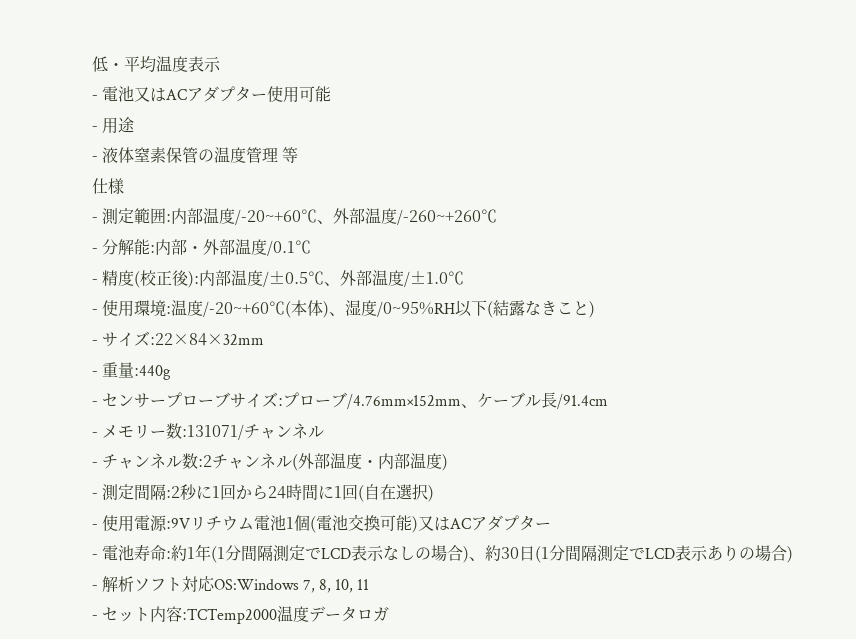低・平均温度表示
- 電池又はACアダプター使用可能
- 用途
- 液体窒素保管の温度管理 等
仕様
- 測定範囲:内部温度/-20~+60℃、外部温度/-260~+260℃
- 分解能:内部・外部温度/0.1℃
- 精度(校正後):内部温度/±0.5℃、外部温度/±1.0℃
- 使用環境:温度/-20~+60℃(本体)、湿度/0~95%RH以下(結露なきこと)
- サイズ:22×84×32mm
- 重量:440g
- センサープローブサイズ:プローブ/4.76mm×152mm、ケーブル長/91.4cm
- メモリー数:131071/チャンネル
- チャンネル数:2チャンネル(外部温度・内部温度)
- 測定間隔:2秒に1回から24時間に1回(自在選択)
- 使用電源:9Vリチウム電池1個(電池交換可能)又はACアダプター
- 電池寿命:約1年(1分間隔測定でLCD表示なしの場合)、約30日(1分間隔測定でLCD表示ありの場合)
- 解析ソフト対応OS:Windows 7, 8, 10, 11
- セット内容:TCTemp2000温度データロガ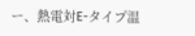ー、熱電対E-タイプ温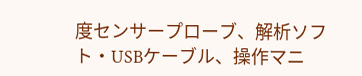度センサープローブ、解析ソフト・USBケーブル、操作マニ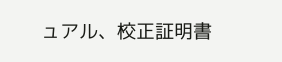ュアル、校正証明書